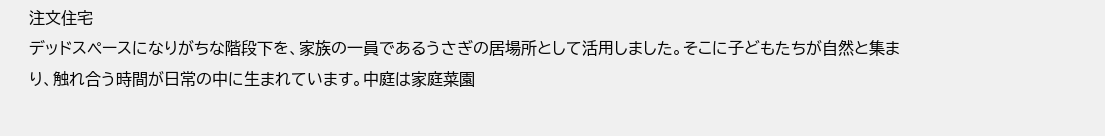注文住宅
デッドスペースになりがちな階段下を、家族の一員であるうさぎの居場所として活用しました。そこに子どもたちが自然と集まり、触れ合う時間が日常の中に生まれています。中庭は家庭菜園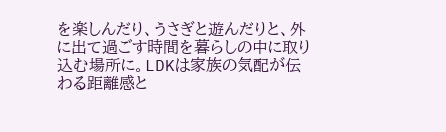を楽しんだり、うさぎと遊んだりと、外に出て過ごす時間を暮らしの中に取り込む場所に。LDKは家族の気配が伝わる距離感と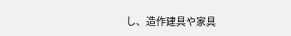し、造作建具や家具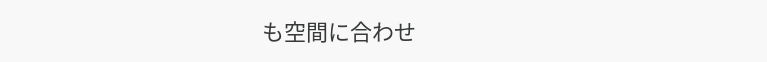も空間に合わせ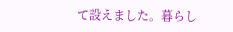て設えました。暮らし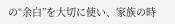の“余白”を大切に使い、家族の時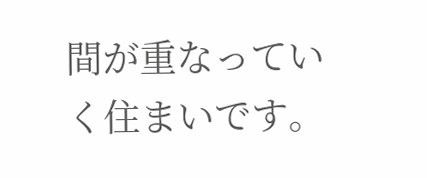間が重なっていく住まいです。